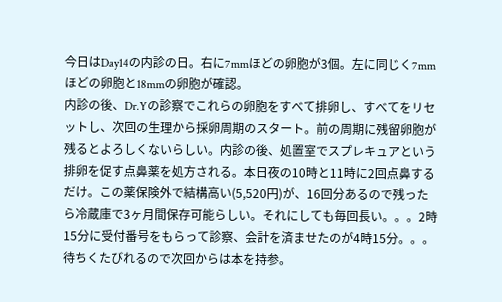今日はDay14の内診の日。右に7mmほどの卵胞が3個。左に同じく7mmほどの卵胞と18mmの卵胞が確認。
内診の後、Dr.Yの診察でこれらの卵胞をすべて排卵し、すべてをリセットし、次回の生理から採卵周期のスタート。前の周期に残留卵胞が残るとよろしくないらしい。内診の後、処置室でスプレキュアという排卵を促す点鼻薬を処方される。本日夜の10時と11時に2回点鼻するだけ。この薬保険外で結構高い(5,520円)が、16回分あるので残ったら冷蔵庫で3ヶ月間保存可能らしい。それにしても毎回長い。。。2時15分に受付番号をもらって診察、会計を済ませたのが4時15分。。。待ちくたびれるので次回からは本を持参。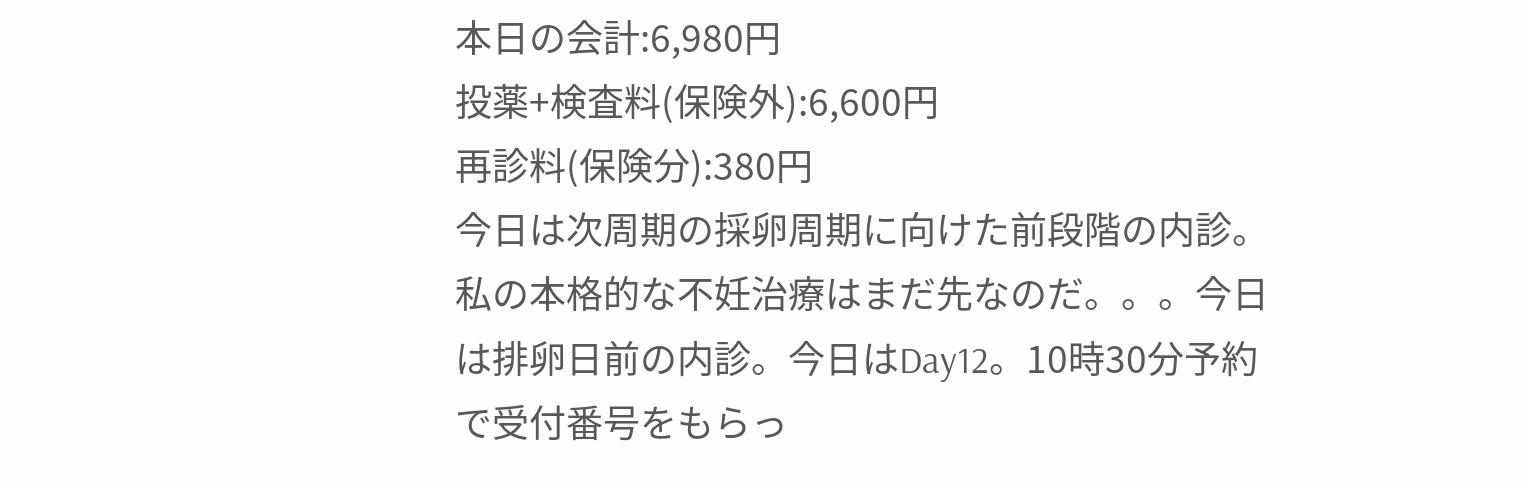本日の会計:6,980円
投薬+検査料(保険外):6,600円
再診料(保険分):380円
今日は次周期の採卵周期に向けた前段階の内診。私の本格的な不妊治療はまだ先なのだ。。。今日は排卵日前の内診。今日はDay12。10時30分予約で受付番号をもらっ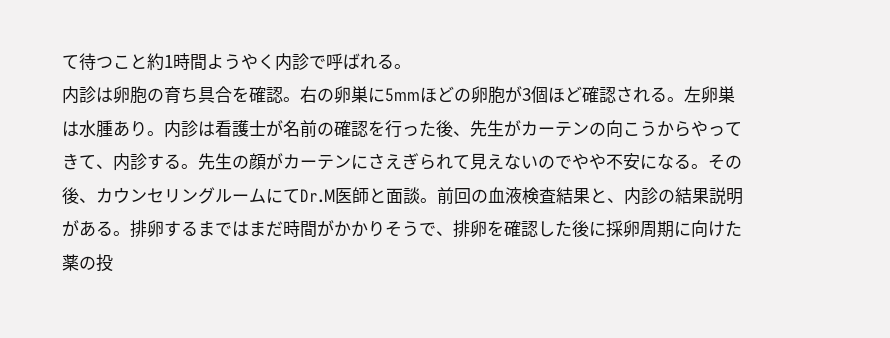て待つこと約1時間ようやく内診で呼ばれる。
内診は卵胞の育ち具合を確認。右の卵巣に5mmほどの卵胞が3個ほど確認される。左卵巣は水腫あり。内診は看護士が名前の確認を行った後、先生がカーテンの向こうからやってきて、内診する。先生の顔がカーテンにさえぎられて見えないのでやや不安になる。その後、カウンセリングルームにてDr.M医師と面談。前回の血液検査結果と、内診の結果説明がある。排卵するまではまだ時間がかかりそうで、排卵を確認した後に採卵周期に向けた薬の投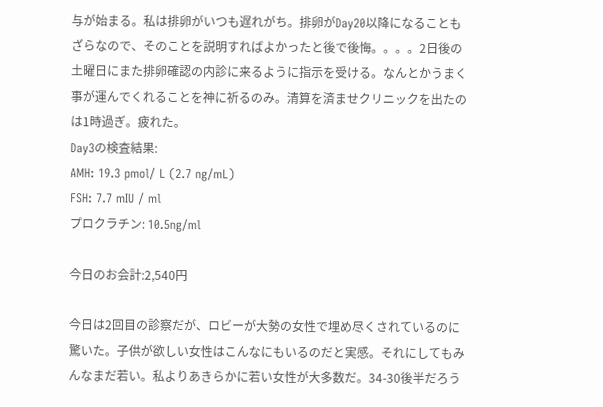与が始まる。私は排卵がいつも遅れがち。排卵がDay20以降になることもざらなので、そのことを説明すればよかったと後で後悔。。。。2日後の土曜日にまた排卵確認の内診に来るように指示を受ける。なんとかうまく事が運んでくれることを神に祈るのみ。清算を済ませクリニックを出たのは1時過ぎ。疲れた。
Day3の検査結果:
AMH: 19.3 pmol/ L (2.7 ng/mL)
FSH: 7.7 mIU / ml
プロクラチン: 10.5ng/ml

今日のお会計:2,540円

今日は2回目の診察だが、ロビーが大勢の女性で埋め尽くされているのに驚いた。子供が欲しい女性はこんなにもいるのだと実感。それにしてもみんなまだ若い。私よりあきらかに若い女性が大多数だ。34-30後半だろう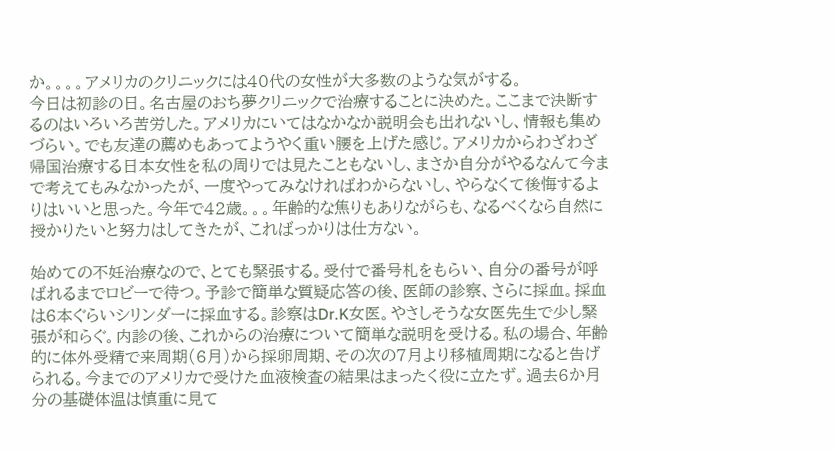か。。。。アメリカのクリニックには40代の女性が大多数のような気がする。
今日は初診の日。名古屋のおち夢クリニックで治療することに決めた。ここまで決断するのはいろいろ苦労した。アメリカにいてはなかなか説明会も出れないし、情報も集めづらい。でも友達の薦めもあってようやく重い腰を上げた感じ。アメリカからわざわざ帰国治療する日本女性を私の周りでは見たこともないし、まさか自分がやるなんて今まで考えてもみなかったが、一度やってみなければわからないし、やらなくて後悔するよりはいいと思った。今年で42歳。。。年齢的な焦りもありながらも、なるべくなら自然に授かりたいと努力はしてきたが、こればっかりは仕方ない。

始めての不妊治療なので、とても緊張する。受付で番号札をもらい、自分の番号が呼ばれるまでロビーで待つ。予診で簡単な質疑応答の後、医師の診察、さらに採血。採血は6本ぐらいシリンダーに採血する。診察はDr.K女医。やさしそうな女医先生で少し緊張が和らぐ。内診の後、これからの治療について簡単な説明を受ける。私の場合、年齢的に体外受精で来周期(6月)から採卵周期、その次の7月より移植周期になると告げられる。今までのアメリカで受けた血液検査の結果はまったく役に立たず。過去6か月分の基礎体温は慎重に見て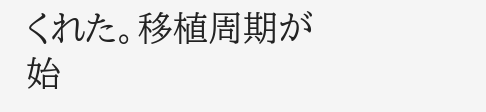くれた。移植周期が始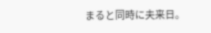まると同時に夫来日。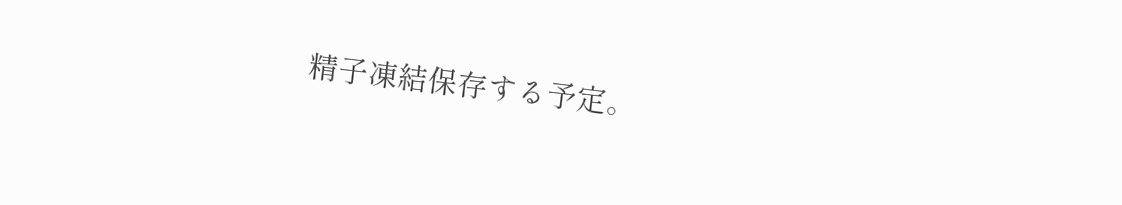精子凍結保存する予定。